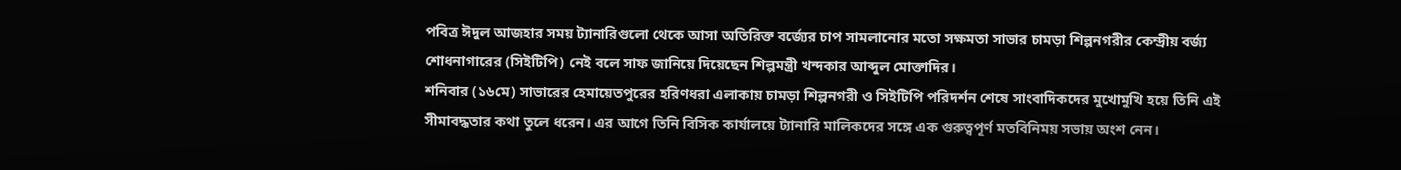পবিত্র ঈদুল আজহার সময় ট্যানারিগুলো থেকে আসা অতিরিক্ত বর্জ্যের চাপ সামলানোর মতো সক্ষমতা সাভার চামড়া শিল্পনগরীর কেন্দ্রীয় বর্জ্য শোধনাগারের (সিইটিপি) নেই বলে সাফ জানিয়ে দিয়েছেন শিল্পমন্ত্রী খন্দকার আব্দুল মোক্তাদির।
শনিবার (১৬মে) সাভারের হেমায়েতপুরের হরিণধরা এলাকায় চামড়া শিল্পনগরী ও সিইটিপি পরিদর্শন শেষে সাংবাদিকদের মুখোমুখি হয়ে তিনি এই সীমাবদ্ধতার কথা তুলে ধরেন। এর আগে তিনি বিসিক কার্যালয়ে ট্যানারি মালিকদের সঙ্গে এক গুরুত্বপূর্ণ মতবিনিময় সভায় অংশ নেন।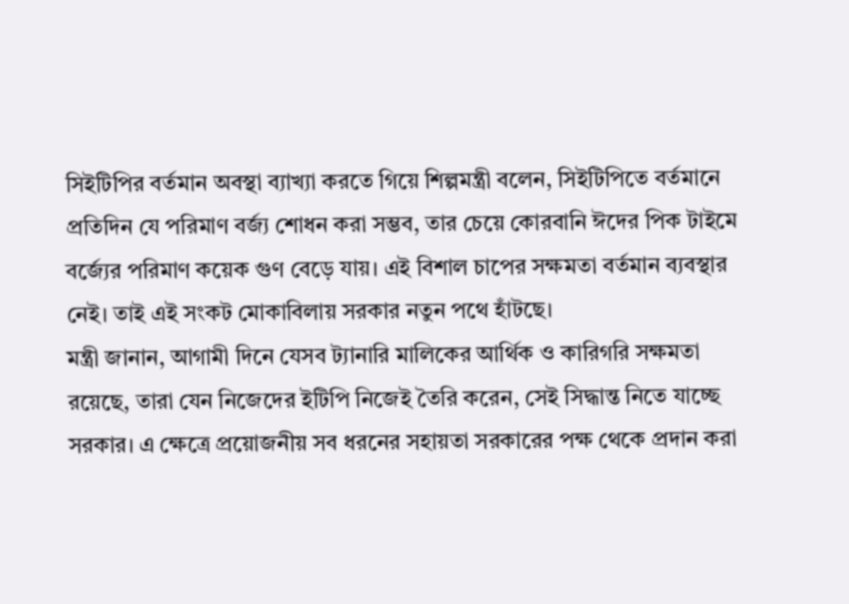সিইটিপির বর্তমান অবস্থা ব্যাখ্যা করতে গিয়ে শিল্পমন্ত্রী বলেন, সিইটিপিতে বর্তমানে প্রতিদিন যে পরিমাণ বর্জ্য শোধন করা সম্ভব, তার চেয়ে কোরবানি ঈদের পিক টাইমে বর্জ্যের পরিমাণ কয়েক গুণ বেড়ে যায়। এই বিশাল চাপের সক্ষমতা বর্তমান ব্যবস্থার নেই। তাই এই সংকট মোকাবিলায় সরকার নতুন পথে হাঁটছে।
মন্ত্রী জানান, আগামী দিনে যেসব ট্যানারি মালিকের আর্থিক ও কারিগরি সক্ষমতা রয়েছে, তারা যেন নিজেদের ইটিপি নিজেই তৈরি করেন, সেই সিদ্ধান্ত নিতে যাচ্ছে সরকার। এ ক্ষেত্রে প্রয়োজনীয় সব ধরনের সহায়তা সরকারের পক্ষ থেকে প্রদান করা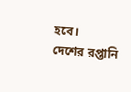হবে।
দেশের রপ্তানি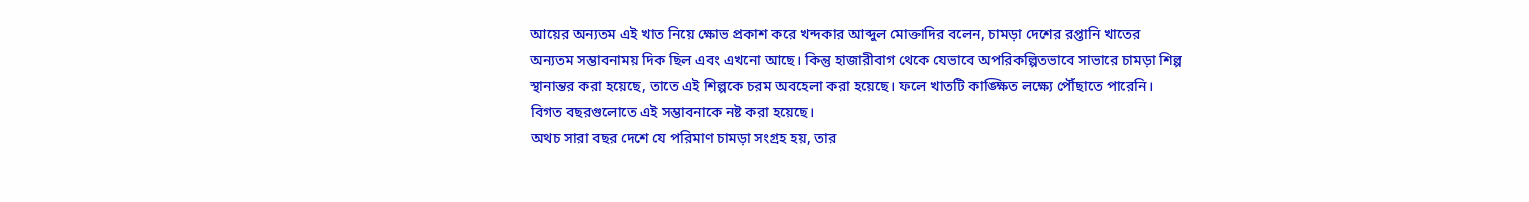আয়ের অন্যতম এই খাত নিয়ে ক্ষোভ প্রকাশ করে খন্দকার আব্দুল মোক্তাদির বলেন, চামড়া দেশের রপ্তানি খাতের অন্যতম সম্ভাবনাময় দিক ছিল এবং এখনো আছে। কিন্তু হাজারীবাগ থেকে যেভাবে অপরিকল্পিতভাবে সাভারে চামড়া শিল্প স্থানান্তর করা হয়েছে, তাতে এই শিল্পকে চরম অবহেলা করা হয়েছে। ফলে খাতটি কাঙ্ক্ষিত লক্ষ্যে পৌঁছাতে পারেনি। বিগত বছরগুলোতে এই সম্ভাবনাকে নষ্ট করা হয়েছে।
অথচ সারা বছর দেশে যে পরিমাণ চামড়া সংগ্রহ হয়, তার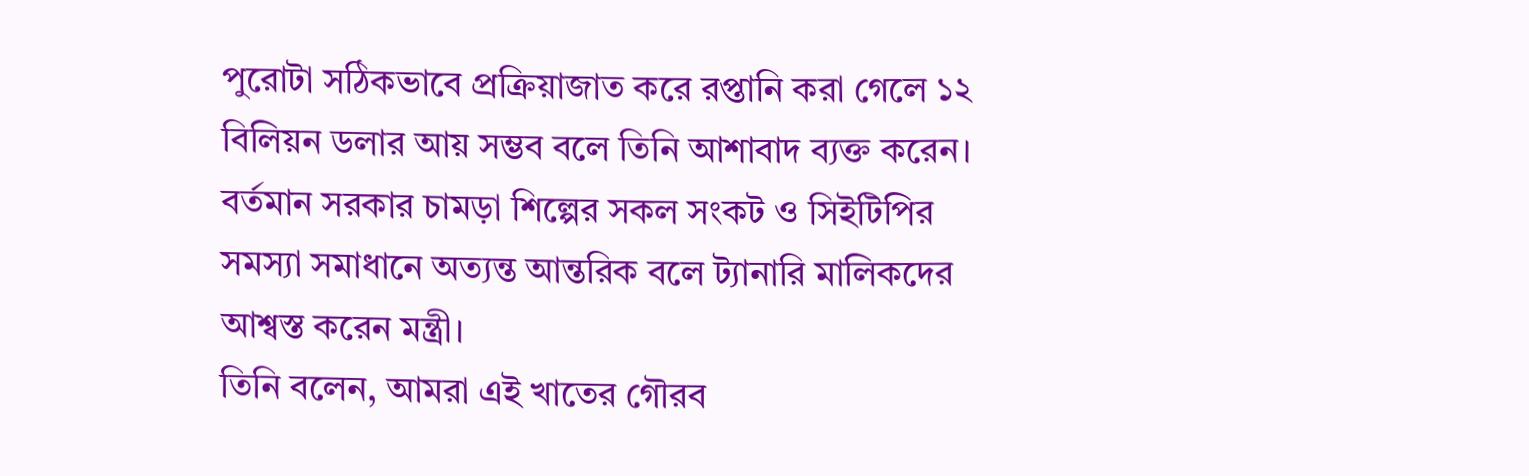পুরোটা সঠিকভাবে প্রক্রিয়াজাত করে রপ্তানি করা গেলে ১২ বিলিয়ন ডলার আয় সম্ভব বলে তিনি আশাবাদ ব্যক্ত করেন।
বর্তমান সরকার চামড়া শিল্পের সকল সংকট ও সিইটিপির সমস্যা সমাধানে অত্যন্ত আন্তরিক বলে ট্যানারি মালিকদের আশ্বস্ত করেন মন্ত্রী।
তিনি বলেন, আমরা এই খাতের গৌরব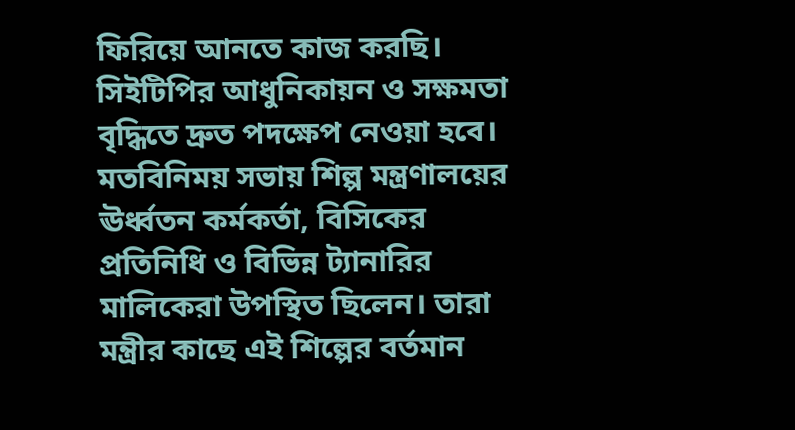ফিরিয়ে আনতে কাজ করছি। সিইটিপির আধুনিকায়ন ও সক্ষমতা বৃদ্ধিতে দ্রুত পদক্ষেপ নেওয়া হবে।
মতবিনিময় সভায় শিল্প মন্ত্রণালয়ের ঊর্ধ্বতন কর্মকর্তা, বিসিকের প্রতিনিধি ও বিভিন্ন ট্যানারির মালিকেরা উপস্থিত ছিলেন। তারা মন্ত্রীর কাছে এই শিল্পের বর্তমান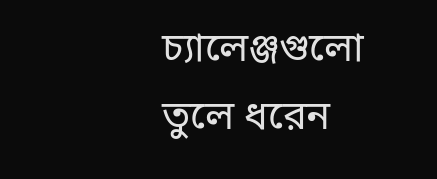চ্যালেঞ্জগুলো তুলে ধরেন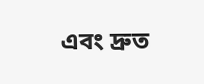এবং দ্রুত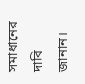সমাধানের দাবি জানান।